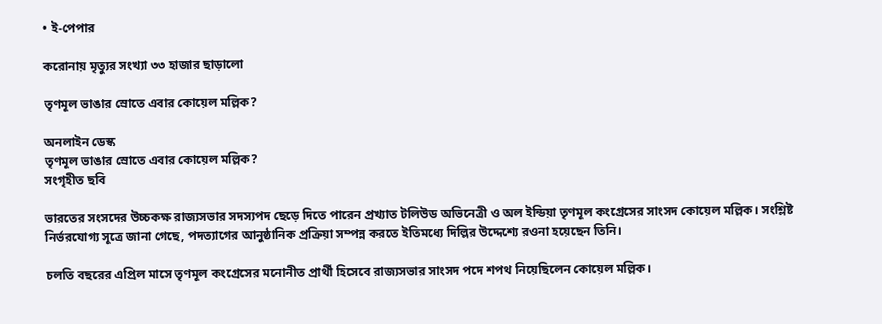• ই-পেপার

করোনায় মৃত্যুর সংখ্যা ৩৩ হাজার ছাড়ালো

তৃণমূল ভাঙার স্রোতে এবার কোয়েল মল্লিক?

অনলাইন ডেস্ক
তৃণমূল ভাঙার স্রোতে এবার কোয়েল মল্লিক?
সংগৃহীত ছবি

ভারতের সংসদের উচ্চকক্ষ রাজ্যসভার সদস্যপদ ছেড়ে দিতে পারেন প্রখ্যাত টলিউড অভিনেত্রী ও অল ইন্ডিয়া তৃণমূল কংগ্রেসের সাংসদ কোয়েল মল্লিক। সংশ্লিষ্ট নির্ভরযোগ্য সূত্রে জানা গেছে, পদত্যাগের আনুষ্ঠানিক প্রক্রিয়া সম্পন্ন করতে ইতিমধ্যে দিল্লির উদ্দেশ্যে রওনা হয়েছেন তিনি।

চলতি বছরের এপ্রিল মাসে তৃণমূল কংগ্রেসের মনোনীত প্রার্থী হিসেবে রাজ্যসভার সাংসদ পদে শপথ নিয়েছিলেন কোয়েল মল্লিক।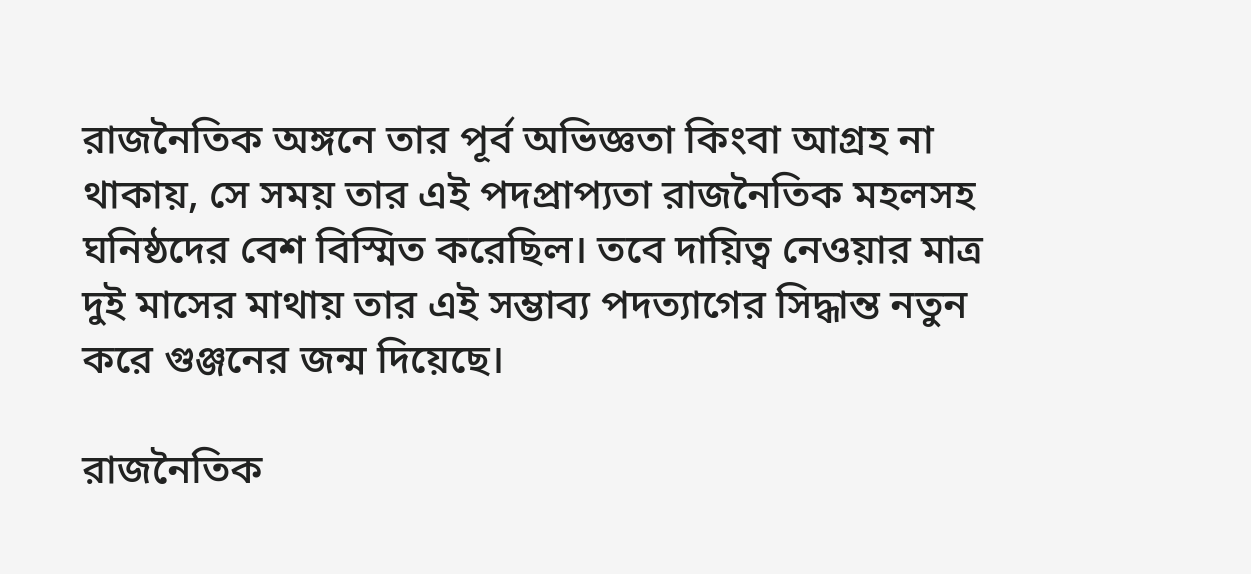রাজনৈতিক অঙ্গনে তার পূর্ব অভিজ্ঞতা কিংবা আগ্রহ না থাকায়, সে সময় তার এই পদপ্রাপ্যতা রাজনৈতিক মহলসহ ঘনিষ্ঠদের বেশ বিস্মিত করেছিল। তবে দায়িত্ব নেওয়ার মাত্র দুই মাসের মাথায় তার এই সম্ভাব্য পদত্যাগের সিদ্ধান্ত নতুন করে গুঞ্জনের জন্ম দিয়েছে।

রাজনৈতিক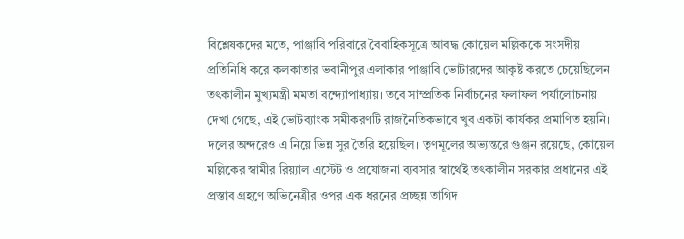বিশ্লেষকদের মতে, পাঞ্জাবি পরিবারে বৈবাহিকসূত্রে আবদ্ধ কোয়েল মল্লিককে সংসদীয় প্রতিনিধি করে কলকাতার ভবানীপুর এলাকার পাঞ্জাবি ভোটারদের আকৃষ্ট করতে চেয়েছিলেন তৎকালীন মুখ্যমন্ত্রী মমতা বন্দ্যোপাধ্যায়। তবে সাম্প্রতিক নির্বাচনের ফলাফল পর্যালোচনায় দেখা গেছে, এই ভোটব্যাংক সমীকরণটি রাজনৈতিকভাবে খুব একটা কার্যকর প্রমাণিত হয়নি। দলের অন্দরেও এ নিয়ে ভিন্ন সুর তৈরি হয়েছিল। তৃণমূলের অভ্যন্তরে গুঞ্জন রয়েছে, কোয়েল মল্লিকের স্বামীর রিয়্যাল এস্টেট ও প্রযোজনা ব্যবসার স্বার্থেই তৎকালীন সরকার প্রধানের এই প্রস্তাব গ্রহণে অভিনেত্রীর ওপর এক ধরনের প্রচ্ছন্ন তাগিদ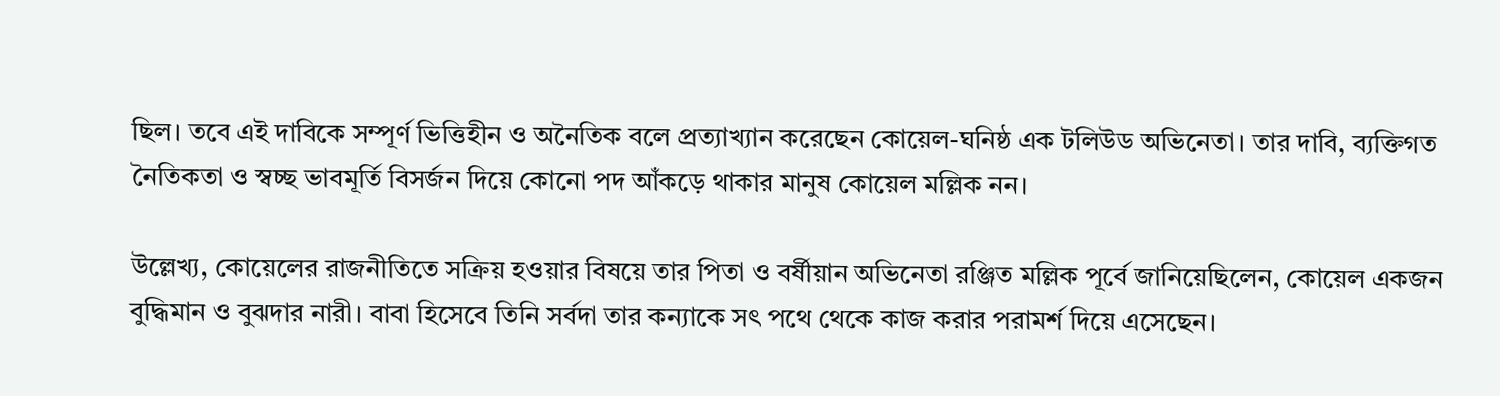ছিল। তবে এই দাবিকে সম্পূর্ণ ভিত্তিহীন ও অনৈতিক বলে প্রত্যাখ্যান করেছেন কোয়েল-ঘনিষ্ঠ এক টলিউড অভিনেতা। তার দাবি, ব্যক্তিগত নৈতিকতা ও স্বচ্ছ ভাবমূর্তি বিসর্জন দিয়ে কোনো পদ আঁকড়ে থাকার মানুষ কোয়েল মল্লিক নন।

উল্লেখ্য, কোয়েলের রাজনীতিতে সক্রিয় হওয়ার বিষয়ে তার পিতা ও বর্ষীয়ান অভিনেতা রঞ্জিত মল্লিক পূর্বে জানিয়েছিলেন, কোয়েল একজন বুদ্ধিমান ও বুঝদার নারী। বাবা হিসেবে তিনি সর্বদা তার কন্যাকে সৎ পথে থেকে কাজ করার পরামর্শ দিয়ে এসেছেন।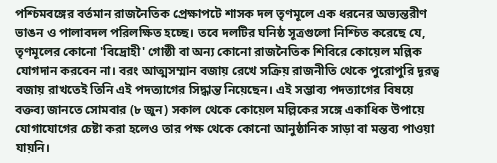পশ্চিমবঙ্গের বর্তমান রাজনৈতিক প্রেক্ষাপটে শাসক দল তৃণমূলে এক ধরনের অভ্যন্তরীণ ভাঙন ও পালাবদল পরিলক্ষিত হচ্ছে। তবে দলটির ঘনিষ্ঠ সূত্রগুলো নিশ্চিত করেছে যে, তৃণমূলের কোনো 'বিদ্রোহী' গোষ্ঠী বা অন্য কোনো রাজনৈতিক শিবিরে কোয়েল মল্লিক যোগদান করবেন না। বরং আত্মসম্মান বজায় রেখে সক্রিয় রাজনীতি থেকে পুরোপুরি দূরত্ব বজায় রাখতেই তিনি এই পদত্যাগের সিদ্ধান্ত নিয়েছেন। এই সম্ভাব্য পদত্যাগের বিষয়ে বক্তব্য জানতে সোমবার (৮ জুন) সকাল থেকে কোয়েল মল্লিকের সঙ্গে একাধিক উপায়ে যোগাযোগের চেষ্টা করা হলেও তার পক্ষ থেকে কোনো আনুষ্ঠানিক সাড়া বা মন্তব্য পাওয়া যায়নি।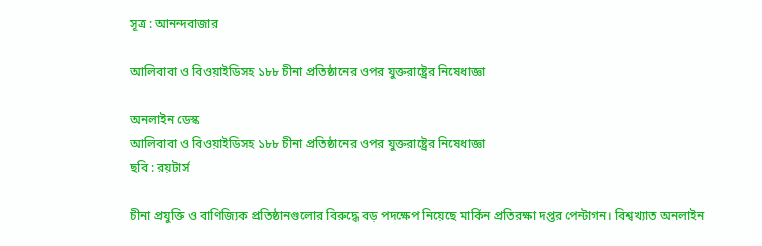সূত্র : আনন্দবাজার

আলিবাবা ও বিওয়াইডিসহ ১৮৮ চীনা প্রতিষ্ঠানের ওপর যুক্তরাষ্ট্রের নিষেধাজ্ঞা

অনলাইন ডেস্ক
আলিবাবা ও বিওয়াইডিসহ ১৮৮ চীনা প্রতিষ্ঠানের ওপর যুক্তরাষ্ট্রের নিষেধাজ্ঞা
ছবি : রয়টার্স

চীনা প্রযুক্তি ও বাণিজ্যিক প্রতিষ্ঠানগুলোর বিরুদ্ধে বড় পদক্ষেপ নিয়েছে মার্কিন প্রতিরক্ষা দপ্তর পেন্টাগন। বিশ্বখ্যাত অনলাইন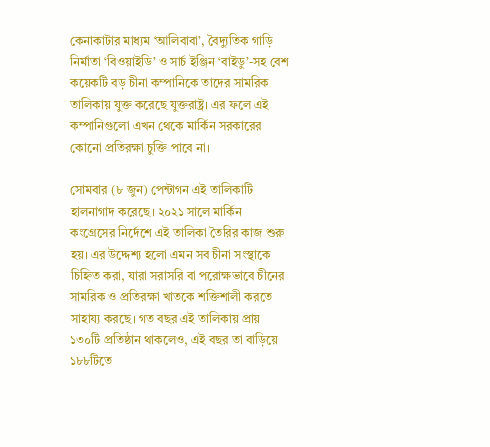কেনাকাটার মাধ্যম ‘আলিবাবা’, বৈদ্যুতিক গাড়ি নির্মাতা ‘বিওয়াইডি’ ও সার্চ ইঞ্জিন ‘বাইডু’-সহ বেশ কয়েকটি বড় চীনা কম্পানিকে তাদের সামরিক তালিকায় যুক্ত করেছে যুক্তরাষ্ট্র। এর ফলে এই কম্পানিগুলো এখন থেকে মার্কিন সরকারের কোনো প্রতিরক্ষা চুক্তি পাবে না।

সোমবার (৮ জুন) পেন্টাগন এই তালিকাটি হালনাগাদ করেছে। ২০২১ সালে মার্কিন কংগ্রেসের নির্দেশে এই তালিকা তৈরির কাজ শুরু হয়। এর উদ্দেশ্য হলো এমন সব চীনা সংস্থাকে চিহ্নিত করা, যারা সরাসরি বা পরোক্ষভাবে চীনের সামরিক ও প্রতিরক্ষা খাতকে শক্তিশালী করতে সাহায্য করছে। গত বছর এই তালিকায় প্রায় ১৩০টি প্রতিষ্ঠান থাকলেও, এই বছর তা বাড়িয়ে ১৮৮টিতে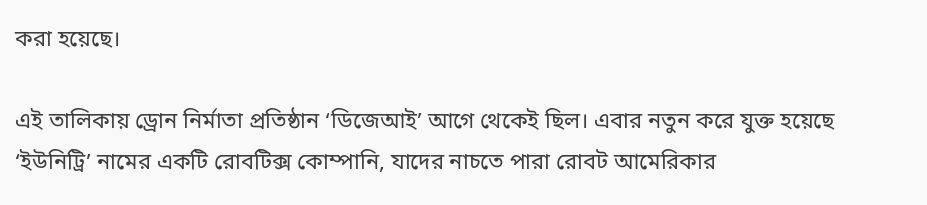করা হয়েছে।

এই তালিকায় ড্রোন নির্মাতা প্রতিষ্ঠান ‘ডিজেআই’ আগে থেকেই ছিল। এবার নতুন করে যুক্ত হয়েছে ‘ইউনিট্রি’ নামের একটি রোবটিক্স কোম্পানি, যাদের নাচতে পারা রোবট আমেরিকার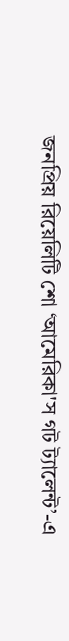জনপ্রিয় রিয়েলিটি শো ‘আমেরিকা'স গট ট্যালেন্ট’-এ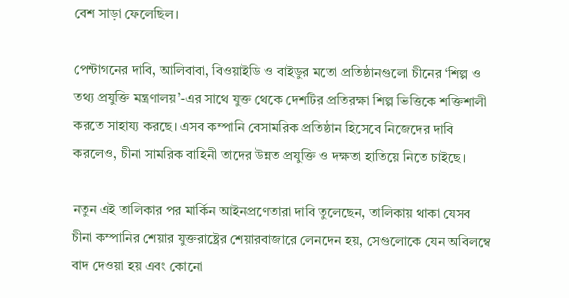বেশ সাড়া ফেলেছিল।

পেন্টাগনের দাবি, আলিবাবা, বিওয়াইডি ও বাইডুর মতো প্রতিষ্ঠানগুলো চীনের ‘শিল্প ও তথ্য প্রযুক্তি মন্ত্রণালয়’-এর সাথে যুক্ত থেকে দেশটির প্রতিরক্ষা শিল্প ভিত্তিকে শক্তিশালী করতে সাহায্য করছে। এসব কম্পানি বেসামরিক প্রতিষ্ঠান হিসেবে নিজেদের দাবি করলেও, চীনা সামরিক বাহিনী তাদের উন্নত প্রযুক্তি ও দক্ষতা হাতিয়ে নিতে চাইছে।

নতুন এই তালিকার পর মার্কিন আইনপ্রণেতারা দাবি তুলেছেন, তালিকায় থাকা যেসব চীনা কম্পানির শেয়ার যুক্তরাষ্ট্রের শেয়ারবাজারে লেনদেন হয়, সেগুলোকে যেন অবিলম্বে বাদ দেওয়া হয় এবং কোনো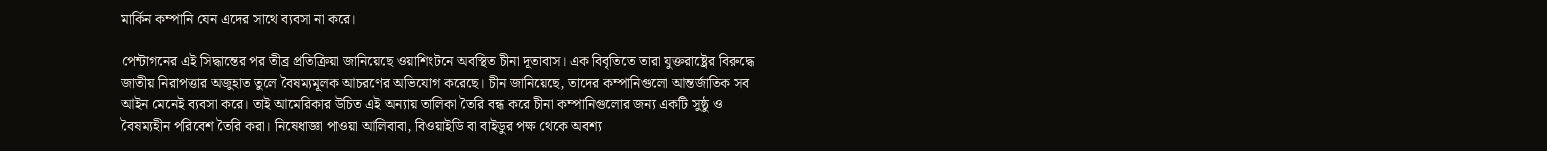মার্কিন কম্পানি যেন এদের সাথে ব্যবসা না করে।

পেন্টাগনের এই সিদ্ধান্তের পর তীব্র প্রতিক্রিয়া জানিয়েছে ওয়াশিংটনে অবস্থিত চীনা দূতাবাস। এক বিবৃতিতে তারা যুক্তরাষ্ট্রের বিরুদ্ধে জাতীয় নিরাপত্তার অজুহাত তুলে বৈষম্যমূলক আচরণের অভিযোগ করেছে। চীন জানিয়েছে, তাদের কম্পানিগুলো আন্তর্জাতিক সব আইন মেনেই ব্যবসা করে। তাই আমেরিকার উচিত এই অন্যায় তালিকা তৈরি বন্ধ করে চীনা কম্পানিগুলোর জন্য একটি সুষ্ঠু ও বৈষম্যহীন পরিবেশ তৈরি করা। নিষেধাজ্ঞা পাওয়া আলিবাবা, বিওয়াইডি বা বাইডুর পক্ষ থেকে অবশ্য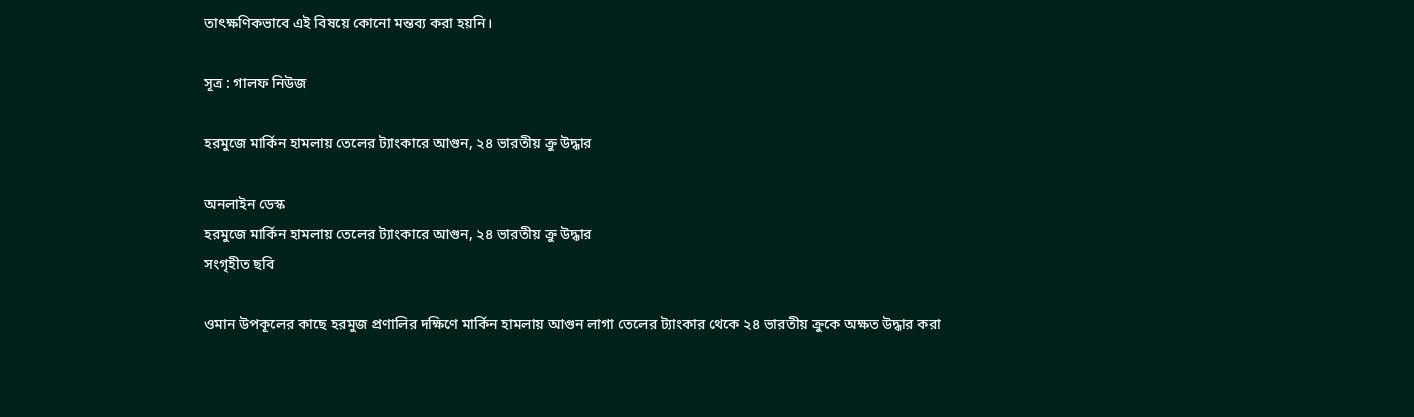তাৎক্ষণিকভাবে এই বিষয়ে কোনো মন্তব্য করা হয়নি।

সূত্র : গালফ নিউজ

হরমুজে মার্কিন হামলায় তেলের ট্যাংকারে আগুন, ২৪ ভারতীয় ক্রু উদ্ধার

অনলাইন ডেস্ক
হরমুজে মার্কিন হামলায় তেলের ট্যাংকারে আগুন, ২৪ ভারতীয় ক্রু উদ্ধার
সংগৃহীত ছবি

ওমান উপকূলের কাছে হরমুজ প্রণালির দক্ষিণে মার্কিন হামলায় আগুন লাগা তেলের ট্যাংকার থেকে ২৪ ভারতীয় ক্রুকে অক্ষত উদ্ধার করা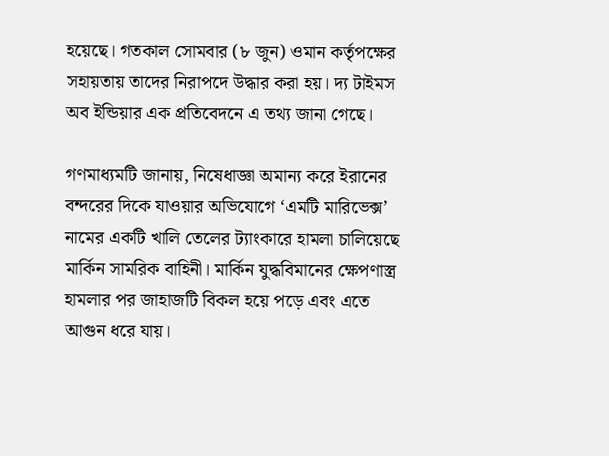হয়েছে। গতকাল সোমবার (৮ জুন) ওমান কর্তৃপক্ষের সহায়তায় তাদের নিরাপদে উদ্ধার করা হয়। দ্য টাইমস অব ইন্ডিয়ার এক প্রতিবেদনে এ তথ্য জানা গেছে।

গণমাধ্যমটি জানায়, নিষেধাজ্ঞা অমান্য করে ইরানের বন্দরের দিকে যাওয়ার অভিযোগে ‘এমটি মারিভেক্স’ নামের একটি খালি তেলের ট্যাংকারে হামলা চালিয়েছে মার্কিন সামরিক বাহিনী। মার্কিন যুদ্ধবিমানের ক্ষেপণাস্ত্র হামলার পর জাহাজটি বিকল হয়ে পড়ে এবং এতে আগুন ধরে যায়।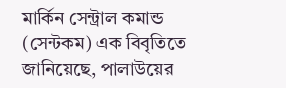মার্কিন সেন্ট্রাল কমান্ড (সেন্টকম) এক বিবৃতিতে জানিয়েছে, পালাউয়ের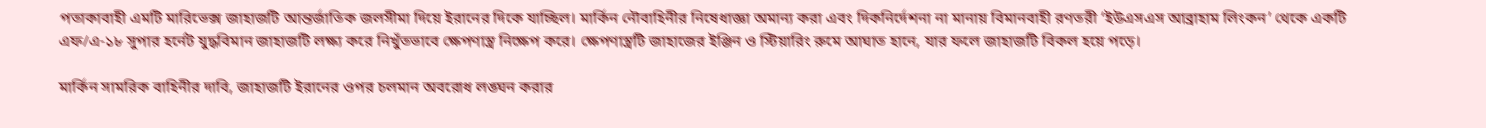পতাকাবাহী এমটি মারিভেক্স জাহাজটি আন্তর্জাতিক জলসীমা দিয়ে ইরানের দিকে যাচ্ছিল। মার্কিন নৌবাহিনীর নিষেধাজ্ঞা অমান্য করা এবং দিকনির্দেশনা না মানায় বিমানবাহী রণতরী ‘ইউএসএস আব্রাহাম লিংকন’ থেকে একটি এফ/এ-১৮ সুপার হর্নেট যুদ্ধবিমান জাহাজটি লক্ষ্য করে নিখুঁতভাবে ক্ষেপণাস্ত্র নিক্ষেপ করে। ক্ষেপণাস্ত্রটি জাহাজের ইঞ্জিন ও স্টিয়ারিং রুমে আঘাত হানে, যার ফলে জাহাজটি বিকল হয়ে পড়ে।

মার্কিন সামরিক বাহিনীর দাবি, জাহাজটি ইরানের ওপর চলমান অবরোধ লঙ্ঘন করার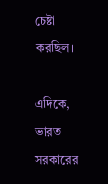চেষ্টা করছিল।

এদিকে, ভারত সরকারের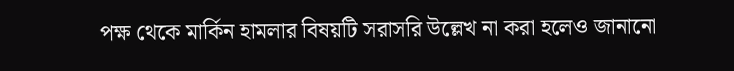পক্ষ থেকে মার্কিন হামলার বিষয়টি সরাসরি উল্লেখ না করা হলেও জানানো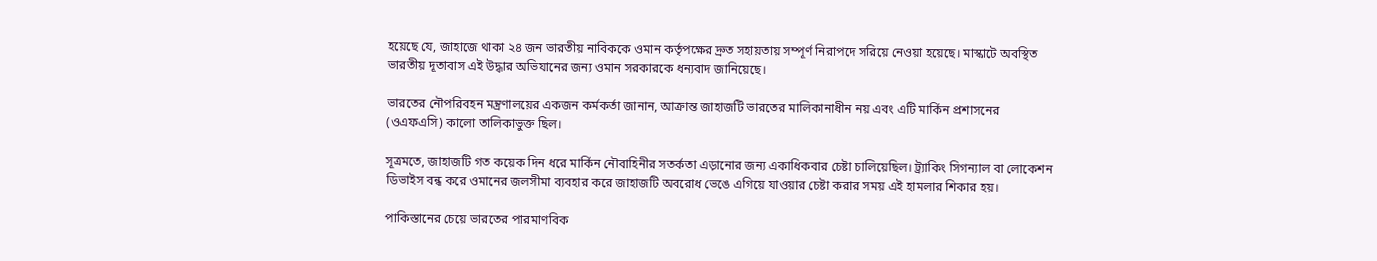হয়েছে যে, জাহাজে থাকা ২৪ জন ভারতীয় নাবিককে ওমান কর্তৃপক্ষের দ্রুত সহায়তায় সম্পূর্ণ নিরাপদে সরিয়ে নেওয়া হয়েছে। মাস্কাটে অবস্থিত ভারতীয় দূতাবাস এই উদ্ধার অভিযানের জন্য ওমান সরকারকে ধন্যবাদ জানিয়েছে।

ভারতের নৌপরিবহন মন্ত্রণালয়ের একজন কর্মকর্তা জানান, আক্রান্ত জাহাজটি ভারতের মালিকানাধীন নয় এবং এটি মার্কিন প্রশাসনের (ওএফএসি) কালো তালিকাভুক্ত ছিল।

সূত্রমতে, জাহাজটি গত কয়েক দিন ধরে মার্কিন নৌবাহিনীর সতর্কতা এড়ানোর জন্য একাধিকবার চেষ্টা চালিয়েছিল। ট্র্যাকিং সিগন্যাল বা লোকেশন ডিভাইস বন্ধ করে ওমানের জলসীমা ব্যবহার করে জাহাজটি অবরোধ ভেঙে এগিয়ে যাওয়ার চেষ্টা করার সময় এই হামলার শিকার হয়।

পাকিস্তানের চেয়ে ভারতের পারমাণবিক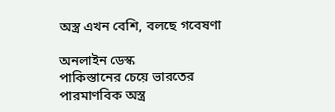অস্ত্র এখন বেশি, বলছে গবেষণা

অনলাইন ডেস্ক
পাকিস্তানের চেয়ে ভারতের পারমাণবিক অস্ত্র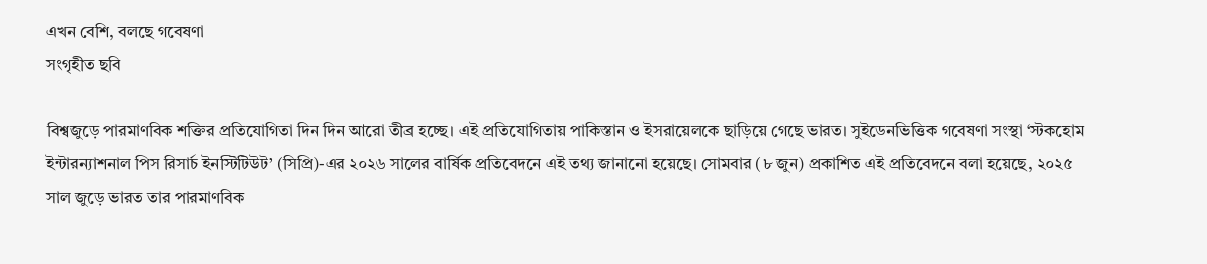এখন বেশি, বলছে গবেষণা
সংগৃহীত ছবি

বিশ্বজুড়ে পারমাণবিক শক্তির প্রতিযোগিতা দিন দিন আরো তীব্র হচ্ছে। এই প্রতিযোগিতায় পাকিস্তান ও ইসরায়েলকে ছাড়িয়ে গেছে ভারত। সুইডেনভিত্তিক গবেষণা সংস্থা ‘স্টকহোম ইন্টারন্যাশনাল পিস রিসার্চ ইনস্টিটিউট’ (সিপ্রি)-এর ২০২৬ সালের বার্ষিক প্রতিবেদনে এই তথ্য জানানো হয়েছে। সোমবার (৮ জুন) প্রকাশিত এই প্রতিবেদনে বলা হয়েছে, ২০২৫ সাল জুড়ে ভারত তার পারমাণবিক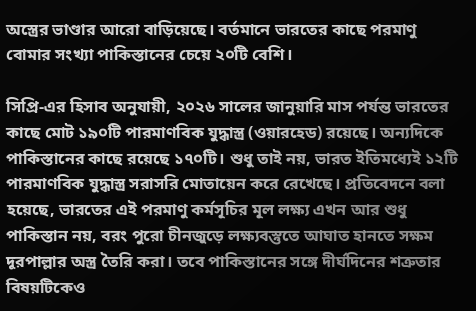অস্ত্রের ভাণ্ডার আরো বাড়িয়েছে। বর্তমানে ভারতের কাছে পরমাণু বোমার সংখ্যা পাকিস্তানের চেয়ে ২০টি বেশি।

সিপ্রি-এর হিসাব অনুযায়ী, ২০২৬ সালের জানুয়ারি মাস পর্যন্ত ভারতের কাছে মোট ১৯০টি পারমাণবিক যুদ্ধাস্ত্র (ওয়ারহেড) রয়েছে। অন্যদিকে পাকিস্তানের কাছে রয়েছে ১৭০টি। শুধু তাই নয়, ভারত ইতিমধ্যেই ১২টি পারমাণবিক যুদ্ধাস্ত্র সরাসরি মোতায়েন করে রেখেছে। প্রতিবেদনে বলা হয়েছে, ভারতের এই পরমাণু কর্মসূচির মূল লক্ষ্য এখন আর শুধু পাকিস্তান নয়, বরং পুরো চীনজুড়ে লক্ষ্যবস্তুতে আঘাত হানতে সক্ষম দূরপাল্লার অস্ত্র তৈরি করা। তবে পাকিস্তানের সঙ্গে দীর্ঘদিনের শত্রুতার বিষয়টিকেও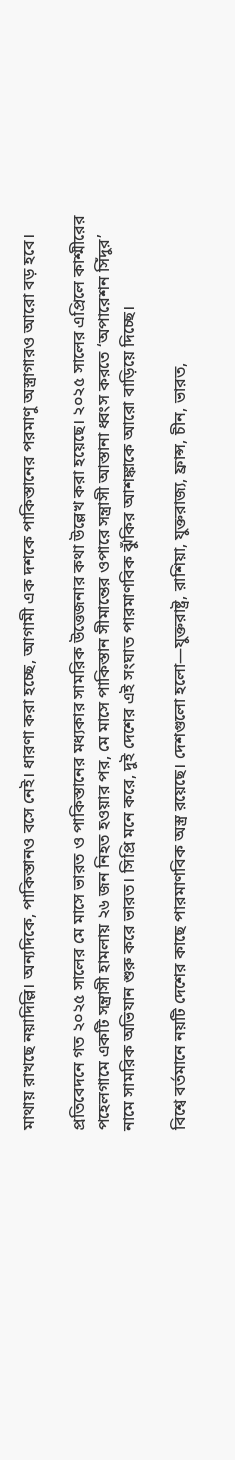মাথায় রাখছে নয়াদিল্লি। অন্যদিকে, পাকিস্তানও বসে নেই। ধারণা করা হচ্ছে, আগামী এক দশকে পাকিস্তানের পরমাণু অস্ত্রাগারও আরো বড় হবে।

প্রতিবেদনে গত ২০২৫ সালের মে মাসে ভারত ও পাকিস্তানের মধ্যকার সামরিক উত্তেজনার কথা উল্লেখ করা হয়েছে। ২০২৫ সালের এপ্রিলে কাশ্মীরের পহেলগামে একটি সন্ত্রাসী হামলায় ২৬ জন নিহত হওয়ার পর, মে মাসে পাকিস্তান সীমান্তের ওপারে সন্ত্রাসী আস্তানা ধ্বংস করতে ‘অপারেশন সিঁদুর’ নামে সামরিক অভিযান শুরু করে ভারত। সিপ্রি মনে করে, দুই দেশের এই সংঘাত পারমাণবিক ঝুঁকির আশঙ্কাকে আরো বাড়িয়ে দিচ্ছে।

বিশ্বে বর্তমানে নয়টি দেশের কাছে পারমাণবিক অস্ত্র রয়েছে। দেশগুলো হলো—যুক্তরাষ্ট্র, রাশিয়া, যুক্তরাজ্য, ফ্রান্স, চীন, ভারত,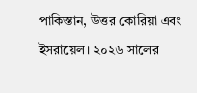পাকিস্তান, উত্তর কোরিয়া এবং ইসরায়েল। ২০২৬ সালের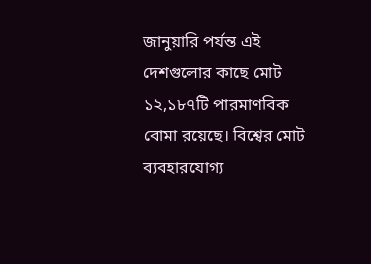জানুয়ারি পর্যন্ত এই দেশগুলোর কাছে মোট ১২,১৮৭টি পারমাণবিক বোমা রয়েছে। বিশ্বের মোট ব্যবহারযোগ্য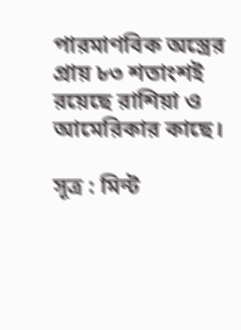পারমাণবিক অস্ত্রের প্রায় ৮৩ শতাংশই রয়েছে রাশিয়া ও আমেরিকার কাছে।

সূত্র : মিন্ট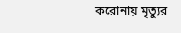করোনায় মৃত্যুর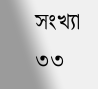সংখ্যা ৩৩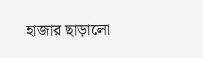হাজার ছাড়ালো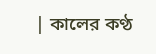| কালের কণ্ঠ